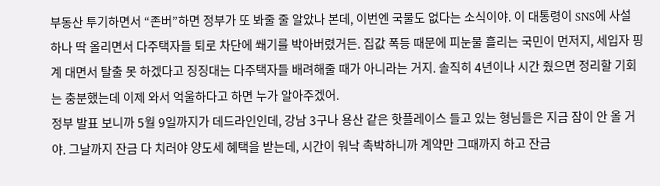부동산 투기하면서 “존버”하면 정부가 또 봐줄 줄 알았나 본데, 이번엔 국물도 없다는 소식이야. 이 대통령이 SNS에 사설 하나 딱 올리면서 다주택자들 퇴로 차단에 쐐기를 박아버렸거든. 집값 폭등 때문에 피눈물 흘리는 국민이 먼저지, 세입자 핑계 대면서 탈출 못 하겠다고 징징대는 다주택자들 배려해줄 때가 아니라는 거지. 솔직히 4년이나 시간 줬으면 정리할 기회는 충분했는데 이제 와서 억울하다고 하면 누가 알아주겠어.
정부 발표 보니까 5월 9일까지가 데드라인인데, 강남 3구나 용산 같은 핫플레이스 들고 있는 형님들은 지금 잠이 안 올 거야. 그날까지 잔금 다 치러야 양도세 혜택을 받는데, 시간이 워낙 촉박하니까 계약만 그때까지 하고 잔금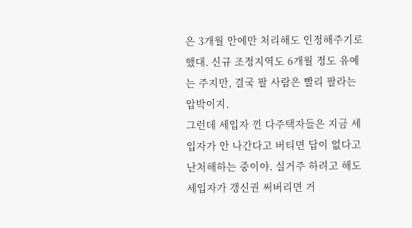은 3개월 안에만 처리해도 인정해주기로 했대. 신규 조정지역도 6개월 정도 유예는 주지만, 결국 팔 사람은 빨리 팔라는 압박이지.
그런데 세입자 낀 다주택자들은 지금 세입자가 안 나간다고 버티면 답이 없다고 난처해하는 중이야. 실거주 하려고 해도 세입자가 갱신권 써버리면 거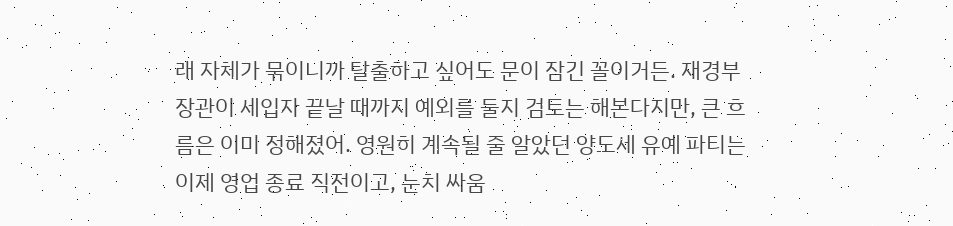래 자체가 묶이니까 탈출하고 싶어도 문이 잠긴 꼴이거든. 재경부 장관이 세입자 끝날 때까지 예외를 둘지 검토는 해본다지만, 큰 흐름은 이미 정해졌어. 영원히 계속될 줄 알았던 양도세 유예 파티는 이제 영업 종료 직전이고, 눈치 싸움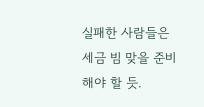실패한 사람들은 세금 빔 맞을 준비 해야 할 듯.